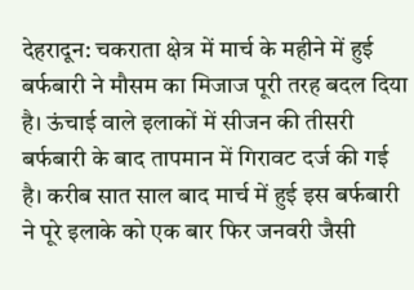देहरादून: चकराता क्षेत्र में मार्च के महीने में हुई बर्फबारी ने मौसम का मिजाज पूरी तरह बदल दिया है। ऊंचाई वाले इलाकों में सीजन की तीसरी बर्फबारी के बाद तापमान में गिरावट दर्ज की गई है। करीब सात साल बाद मार्च में हुई इस बर्फबारी ने पूरे इलाके को एक बार फिर जनवरी जैसी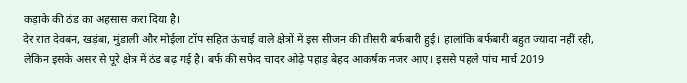कड़ाके की ठंड का अहसास करा दिया है।
देर रात देवबन, खड़ंबा, मुंडाली और मोईला टॉप सहित ऊंचाई वाले क्षेत्रों में इस सीजन की तीसरी बर्फबारी हुई। हालांकि बर्फबारी बहुत ज्यादा नहीं रही, लेकिन इसके असर से पूरे क्षेत्र में ठंड बढ़ गई है। बर्फ की सफेद चादर ओढ़े पहाड़ बेहद आकर्षक नजर आए। इससे पहले पांच मार्च 2019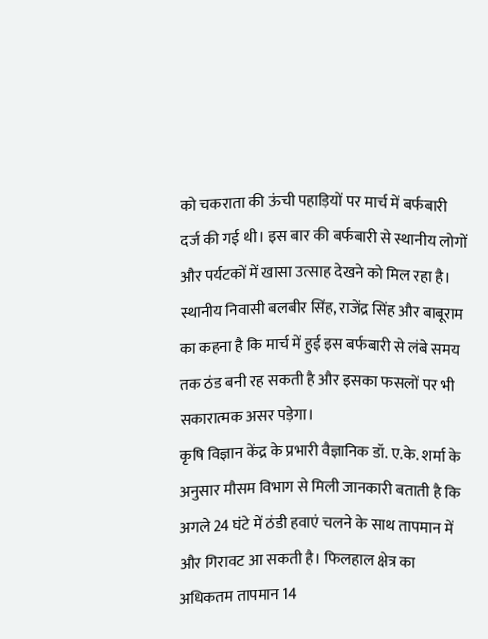को चकराता की ऊंची पहाड़ियों पर मार्च में बर्फबारी दर्ज की गई थी। इस बार की बर्फबारी से स्थानीय लोगों और पर्यटकों में खासा उत्साह देखने को मिल रहा है। स्थानीय निवासी बलबीर सिंह, राजेंद्र सिंह और बाबूराम का कहना है कि मार्च में हुई इस बर्फबारी से लंबे समय तक ठंड बनी रह सकती है और इसका फसलों पर भी सकारात्मक असर पड़ेगा।
कृषि विज्ञान केंद्र के प्रभारी वैज्ञानिक डॉ. ए.के. शर्मा के अनुसार मौसम विभाग से मिली जानकारी बताती है कि अगले 24 घंटे में ठंडी हवाएं चलने के साथ तापमान में और गिरावट आ सकती है। फिलहाल क्षेत्र का अधिकतम तापमान 14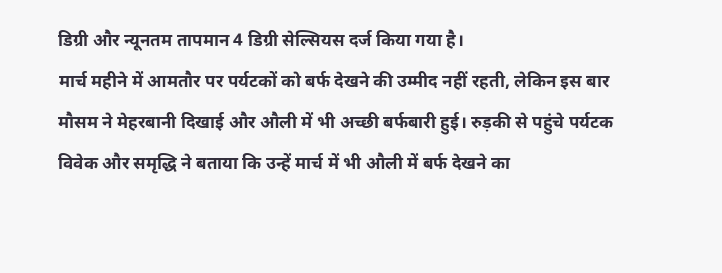डिग्री और न्यूनतम तापमान 4 डिग्री सेल्सियस दर्ज किया गया है।
मार्च महीने में आमतौर पर पर्यटकों को बर्फ देखने की उम्मीद नहीं रहती, लेकिन इस बार मौसम ने मेहरबानी दिखाई और औली में भी अच्छी बर्फबारी हुई। रुड़की से पहुंचे पर्यटक विवेक और समृद्धि ने बताया कि उन्हें मार्च में भी औली में बर्फ देखने का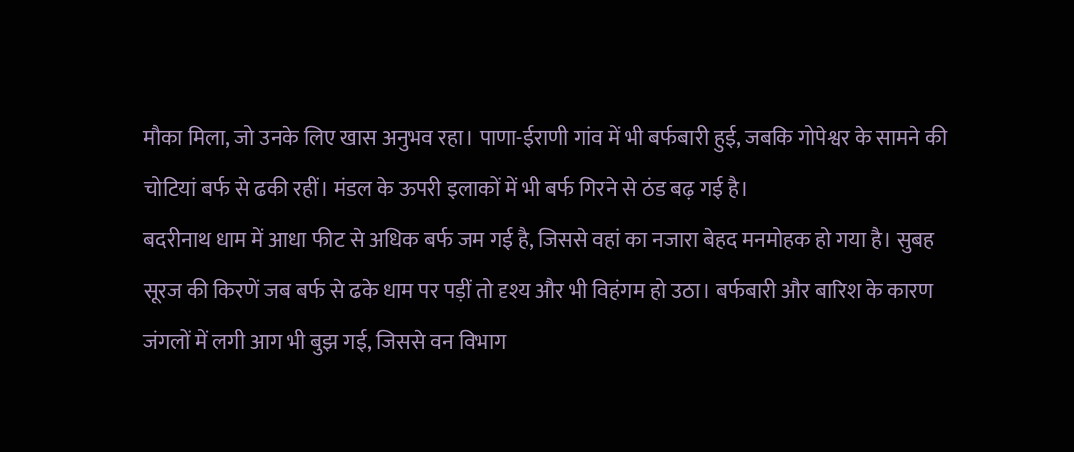मौका मिला, जो उनके लिए खास अनुभव रहा। पाणा-ईराणी गांव में भी बर्फबारी हुई, जबकि गोपेश्वर के सामने की चोटियां बर्फ से ढकी रहीं। मंडल के ऊपरी इलाकों में भी बर्फ गिरने से ठंड बढ़ गई है।
बदरीनाथ धाम में आधा फीट से अधिक बर्फ जम गई है, जिससे वहां का नजारा बेहद मनमोहक हो गया है। सुबह सूरज की किरणें जब बर्फ से ढके धाम पर पड़ीं तो दृश्य और भी विहंगम हो उठा। बर्फबारी और बारिश के कारण जंगलों में लगी आग भी बुझ गई, जिससे वन विभाग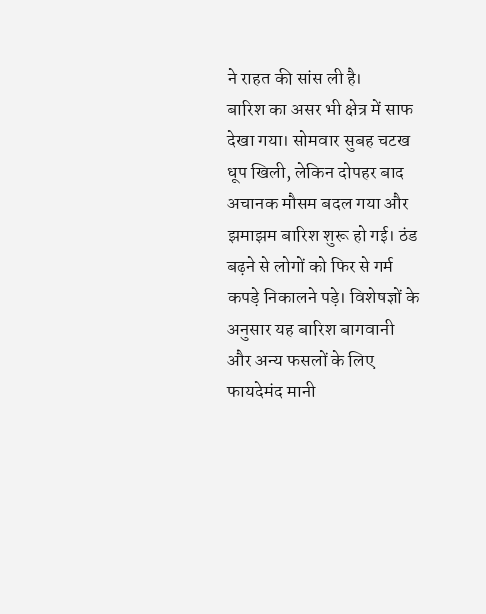ने राहत की सांस ली है।
बारिश का असर भी क्षेत्र में साफ देखा गया। सोमवार सुबह चटख धूप खिली, लेकिन दोपहर बाद अचानक मौसम बदल गया और झमाझम बारिश शुरू हो गई। ठंड बढ़ने से लोगों को फिर से गर्म कपड़े निकालने पड़े। विशेषज्ञों के अनुसार यह बारिश बागवानी और अन्य फसलों के लिए फायदेमंद मानी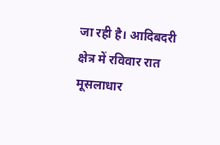जा रही है। आदिबदरी क्षेत्र में रविवार रात मूसलाधार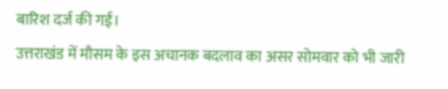बारिश दर्ज की गई।
उत्तराखंड में मौसम के इस अचानक बदलाव का असर सोमवार को भी जारी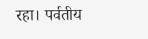रहा। पर्वतीय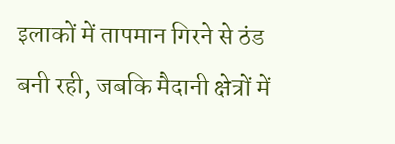इलाकों में तापमान गिरने से ठंड बनी रही, जबकि मैदानी क्षेत्रों में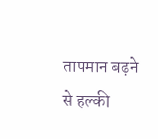तापमान बढ़ने से हल्की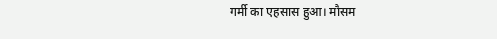गर्मी का एहसास हुआ। मौसम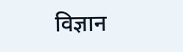विज्ञान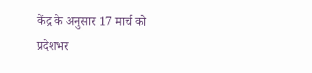केंद्र के अनुसार 17 मार्च को प्रदेशभर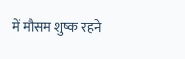में मौसम शुष्क रहने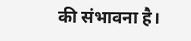की संभावना है।